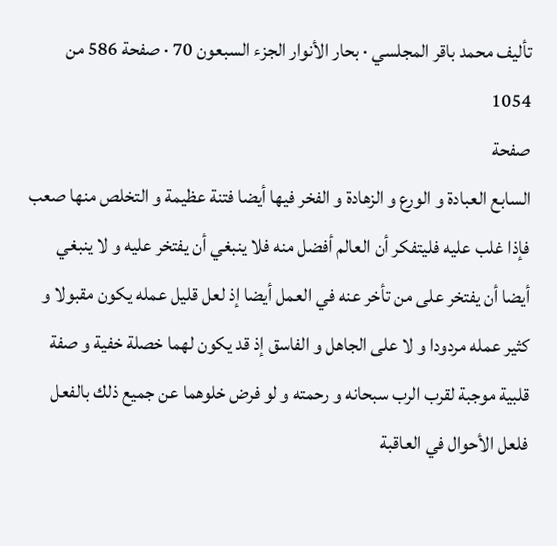تأليف محمد باقر المجلسي · بحار الأنوار الجزء السبعون 70 · صفحة 586 من 1054
صفحة
السابع العبادة و الورع و الزهادة و الفخر فيها أيضا فتنة عظيمة و التخلص منها صعب فإذا غلب عليه فليتفكر أن العالم أفضل منه فلا ينبغي أن يفتخر عليه و لا ينبغي أيضا أن يفتخر على من تأخر عنه في العمل أيضا إذ لعل قليل عمله يكون مقبولا و كثير عمله مردودا و لا على الجاهل و الفاسق إذ قد يكون لهما خصلة خفية و صفة قلبية موجبة لقرب الرب سبحانه و رحمته و لو فرض خلوهما عن جميع ذلك بالفعل فلعل الأحوال في العاقبة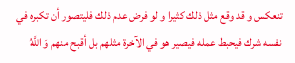تنعكس و قد وقع مثل ذلك كثيرا و لو فرض عدم ذلك فليتصور أن تكبره في نفسه شرك فيحبط عمله فيصير هو في الآخرة مثلهم بل أقبح منهم وَ اللَّهُ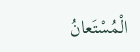الْمُسْتَعانُ